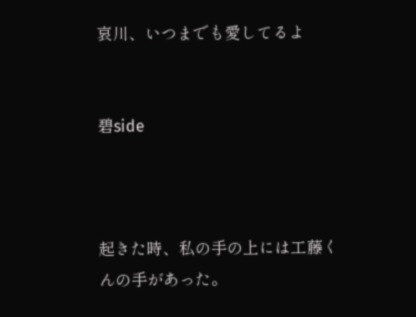哀川、いつまでも愛してるよ


碧side



起きた時、私の手の上には工藤くんの手があった。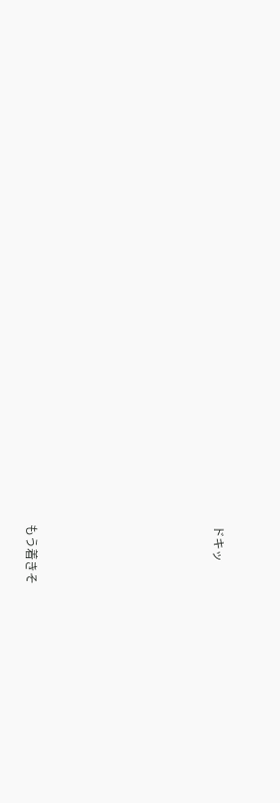ドキッ






もう着きそ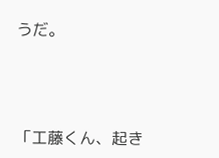うだ。





「工藤くん、起き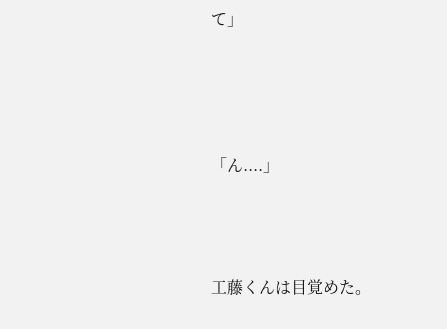て」





「ん....」




工藤くんは目覚めた。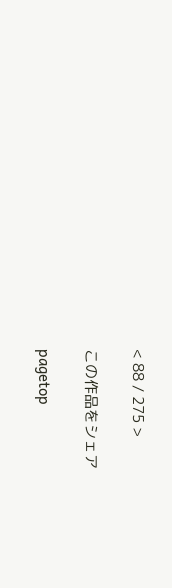< 88 / 275 >

この作品をシェア

pagetop